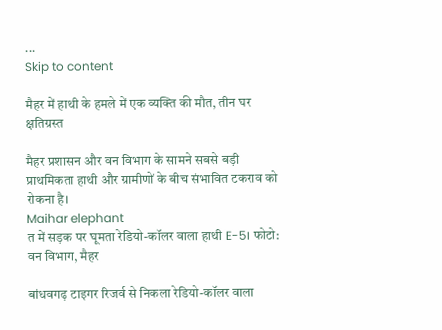...
Skip to content

मैहर में हाथी के हमले में एक व्यक्ति की मौत, तीन घर क्षतिग्रस्त

मैहर प्रशासन और वन विभाग के सामने सबसे बड़ी प्राथमिकता हाथी और ग्रामीणों के बीच संभावित टकराव को रोकना है।
Maihar elephant
त में सड़क पर घूमता रेडियो-कॉलर वाला हाथी E-5। फोटो: वन विभाग, मैहर

बांधवगढ़ टाइगर रिजर्व से निकला रेडियो-कॉलर वाला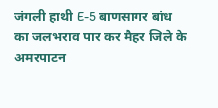जंगली हाथी E-5 बाणसागर बांध का जलभराव पार कर मैहर जिले के अमरपाटन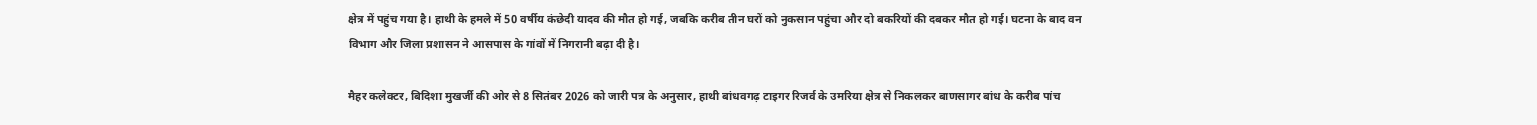क्षेत्र में पहुंच गया है। हाथी के हमले में 50 वर्षीय कंछेदी यादव की मौत हो गई, जबकि करीब तीन घरों को नुकसान पहुंचा और दो बकरियों की दबकर मौत हो गई। घटना के बाद वन विभाग और जिला प्रशासन ने आसपास के गांवों में निगरानी बढ़ा दी है।

मैहर कलेक्टर, बिदिशा मुखर्जी की ओर से 8 सितंबर 2026 को जारी पत्र के अनुसार, हाथी बांधवगढ़ टाइगर रिजर्व के उमरिया क्षेत्र से निकलकर बाणसागर बांध के करीब पांच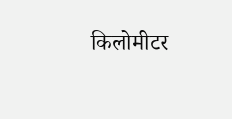किलोमीटर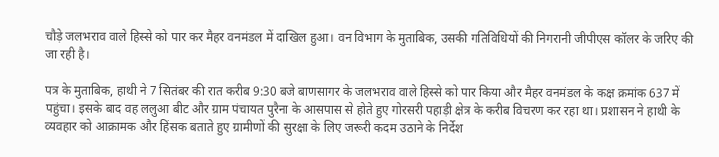चौड़े जलभराव वाले हिस्से को पार कर मैहर वनमंडल में दाखिल हुआ। वन विभाग के मुताबिक, उसकी गतिविधियों की निगरानी जीपीएस कॉलर के जरिए की जा रही है।

पत्र के मुताबिक, हाथी ने 7 सितंबर की रात करीब 9:30 बजे बाणसागर के जलभराव वाले हिस्से को पार किया और मैहर वनमंडल के कक्ष क्रमांक 637 में पहुंचा। इसके बाद वह ललुआ बीट और ग्राम पंचायत पुरैना के आसपास से होते हुए गोरसरी पहाड़ी क्षेत्र के करीब विचरण कर रहा था। प्रशासन ने हाथी के व्यवहार को आक्रामक और हिंसक बताते हुए ग्रामीणों की सुरक्षा के लिए जरूरी कदम उठाने के निर्देश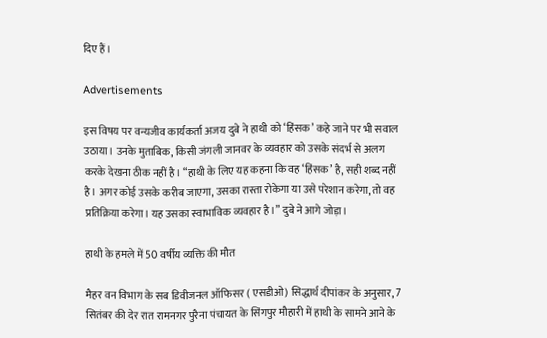दिए हैं।

Advertisements

इस विषय पर वन्यजीव कार्यकर्ता अजय दुबे ने हाथी को ‘हिंसक’ कहे जाने पर भी सवाल उठाया। उनके मुताबिक, किसी जंगली जानवर के व्यवहार को उसके संदर्भ से अलग करके देखना ठीक नहीं है। “हाथी के लिए यह कहना कि वह ‘हिंसक’ है, सही शब्द नहीं है। अगर कोई उसके करीब जाएगा, उसका रास्ता रोकेगा या उसे परेशान करेगा, तो वह प्रतिक्रिया करेगा। यह उसका स्वाभाविक व्यवहार है।” दुबे ने आगे जोड़ा।

हाथी के हमले में 50 वर्षीय व्यक्ति की मौत

मैहर वन विभाग के सब डिवीजनल ऑफिसर ( एसडीओ) सिद्धार्थ दीपांकर के अनुसार, 7 सितंबर की देर रात रामनगर पुरैना पंचायत के सिंगपुर मौहारी में हाथी के सामने आने के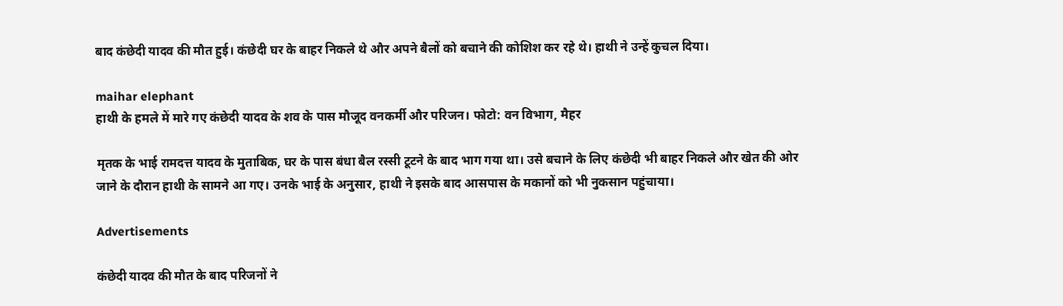बाद कंछेदी यादव की मौत हुई। कंछेदी घर के बाहर निकले थे और अपने बैलों को बचाने की कोशिश कर रहे थे। हाथी ने उन्हें कुचल दिया।

maihar elephant
हाथी के हमले में मारे गए कंछेदी यादव के शव के पास मौजूद वनकर्मी और परिजन। फोटो: वन विभाग, मैहर

मृतक के भाई रामदत्त यादव के मुताबिक, घर के पास बंधा बैल रस्सी टूटने के बाद भाग गया था। उसे बचाने के लिए कंछेदी भी बाहर निकले और खेत की ओर जाने के दौरान हाथी के सामने आ गए। उनके भाई के अनुसार, हाथी ने इसके बाद आसपास के मकानों को भी नुकसान पहुंचाया।

Advertisements

कंछेदी यादव की मौत के बाद परिजनों ने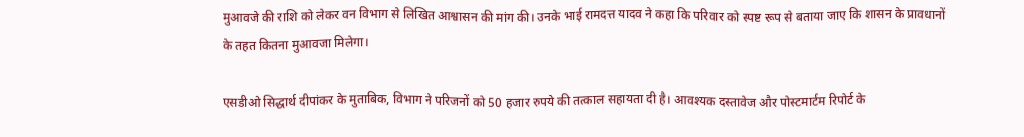मुआवजे की राशि को लेकर वन विभाग से लिखित आश्वासन की मांग की। उनके भाई रामदत्त यादव ने कहा कि परिवार को स्पष्ट रूप से बताया जाए कि शासन के प्रावधानों के तहत कितना मुआवजा मिलेगा।

एसडीओ सिद्धार्थ दीपांकर के मुताबिक, विभाग ने परिजनों को 50 हजार रुपये की तत्काल सहायता दी है। आवश्यक दस्तावेज और पोस्टमार्टम रिपोर्ट के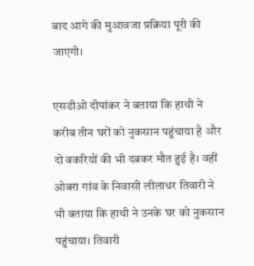बाद आगे की मुआवजा प्रक्रिया पूरी की जाएगी।

एसडीओ दीपांकर ने बताया कि हाथी ने करीब तीन घरों को नुकसान पहुंचाया है और दो बकरियों की भी दबकर मौत हुई है। वहीं   ओबरा गांव के निवासी लीलाधर तिवारी ने भी बताया कि हाथी ने उनके घर को नुकसान पहुंचाया। तिवारी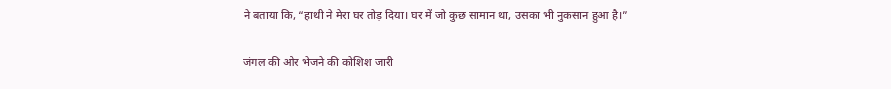ने बताया कि, “हाथी ने मेरा घर तोड़ दिया। घर में जो कुछ सामान था, उसका भी नुकसान हुआ है।”

जंगल की ओर भेजने की कोशिश जारी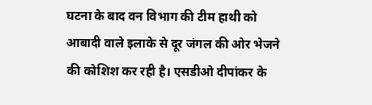घटना के बाद वन विभाग की टीम हाथी को आबादी वाले इलाके से दूर जंगल की ओर भेजने की कोशिश कर रही है। एसडीओ दीपांकर के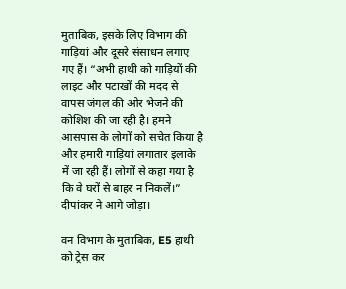मुताबिक, इसके लिए विभाग की गाड़ियां और दूसरे संसाधन लगाए गए हैं। “अभी हाथी को गाड़ियों की लाइट और पटाखों की मदद से वापस जंगल की ओर भेजने की कोशिश की जा रही है। हमने आसपास के लोगों को सचेत किया है और हमारी गाड़ियां लगातार इलाके में जा रही हैं। लोगों से कहा गया है कि वे घरों से बाहर न निकलें।” दीपांकर ने आगे जोड़ा।

वन विभाग के मुताबिक, E5 हाथी को ट्रेस कर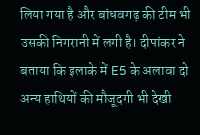लिया गया है और बांधवगढ़ की टीम भी उसकी निगरानी में लगी है। दीपांकर ने बताया कि इलाके में E5 के अलावा दो अन्य हाथियों की मौजूदगी भी देखी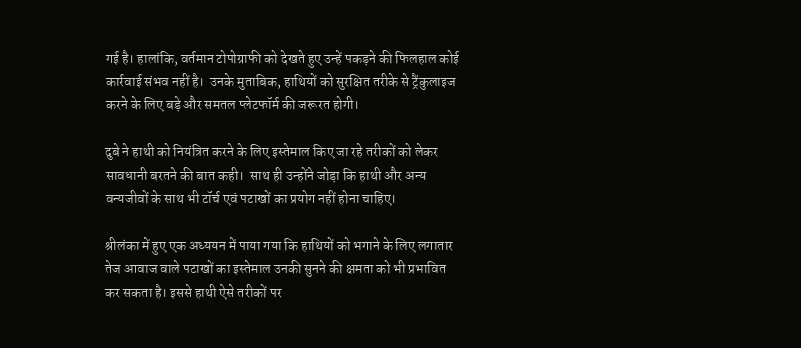गई है। हालांकि, वर्तमान टोपोग्राफी को देखते हुए उन्हें पकड़ने की फिलहाल कोई कार्रवाई संभव नहीं है।  उनके मुताबिक, हाथियों को सुरक्षित तरीके से ट्रैंकुलाइज करने के लिए बड़े और समतल प्लेटफॉर्म की जरूरत होगी।

दुबे ने हाथी को नियंत्रित करने के लिए इस्तेमाल किए जा रहे तरीकों को लेकर सावधानी बरतने की बात कही।  साथ ही उन्होंने जोड़ा कि हाथी और अन्य वन्यजीवों के साथ भी टॉर्च एवं पटाखों का प्रयोग नहीं होना चाहिए।

श्रीलंका में हुए एक अध्ययन में पाया गया कि हाथियों को भगाने के लिए लगातार तेज आवाज वाले पटाखों का इस्तेमाल उनकी सुनने की क्षमता को भी प्रभावित कर सकता है। इससे हाथी ऐसे तरीकों पर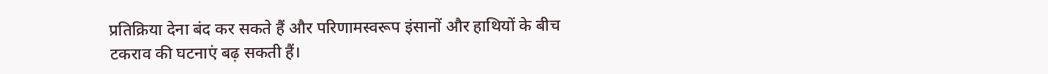प्रतिक्रिया देना बंद कर सकते हैं और परिणामस्वरूप इंसानों और हाथियों के बीच टकराव की घटनाएं बढ़ सकती हैं।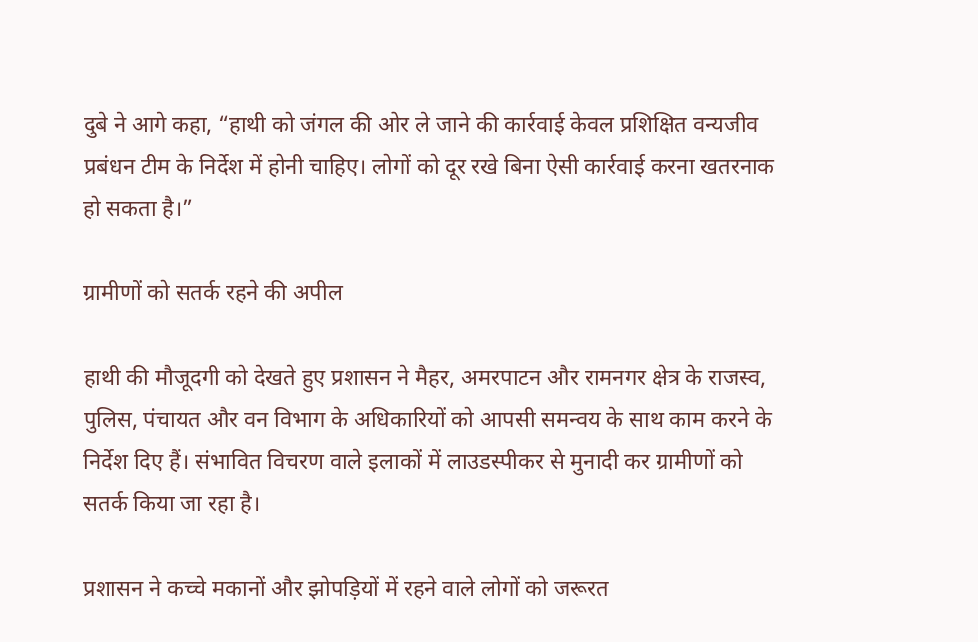दुबे ने आगे कहा, “हाथी को जंगल की ओर ले जाने की कार्रवाई केवल प्रशिक्षित वन्यजीव प्रबंधन टीम के निर्देश में होनी चाहिए। लोगों को दूर रखे बिना ऐसी कार्रवाई करना खतरनाक हो सकता है।”

ग्रामीणों को सतर्क रहने की अपील

हाथी की मौजूदगी को देखते हुए प्रशासन ने मैहर, अमरपाटन और रामनगर क्षेत्र के राजस्व, पुलिस, पंचायत और वन विभाग के अधिकारियों को आपसी समन्वय के साथ काम करने के निर्देश दिए हैं। संभावित विचरण वाले इलाकों में लाउडस्पीकर से मुनादी कर ग्रामीणों को सतर्क किया जा रहा है।

प्रशासन ने कच्चे मकानों और झोपड़ियों में रहने वाले लोगों को जरूरत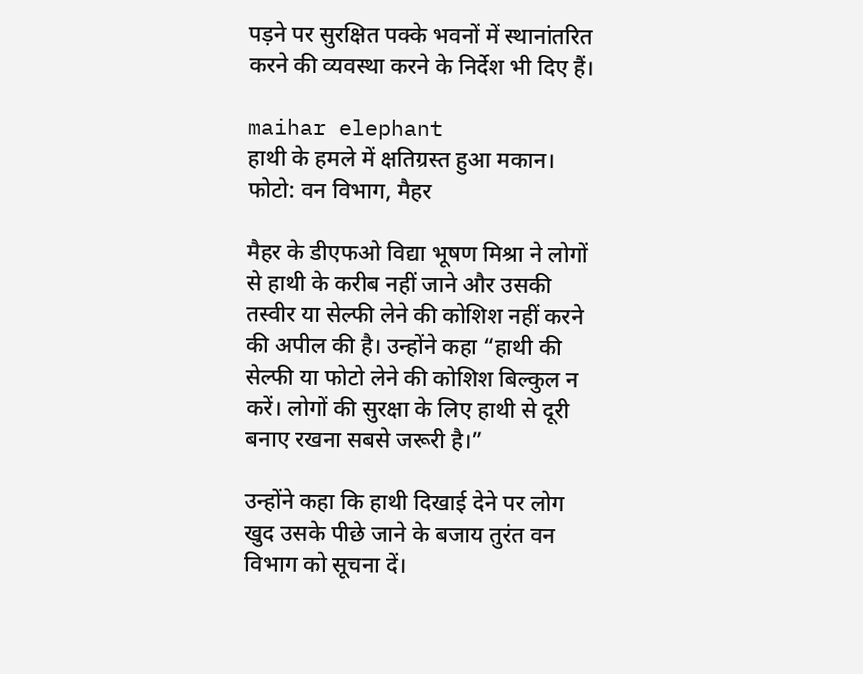पड़ने पर सुरक्षित पक्के भवनों में स्थानांतरित करने की व्यवस्था करने के निर्देश भी दिए हैं।

maihar elephant
हाथी के हमले में क्षतिग्रस्त हुआ मकान। फोटो: वन विभाग, मैहर

मैहर के डीएफओ विद्या भूषण मिश्रा ने लोगों से हाथी के करीब नहीं जाने और उसकी तस्वीर या सेल्फी लेने की कोशिश नहीं करने की अपील की है। उन्होंने कहा “हाथी की सेल्फी या फोटो लेने की कोशिश बिल्कुल न करें। लोगों की सुरक्षा के लिए हाथी से दूरी बनाए रखना सबसे जरूरी है।”

उन्होंने कहा कि हाथी दिखाई देने पर लोग खुद उसके पीछे जाने के बजाय तुरंत वन विभाग को सूचना दें।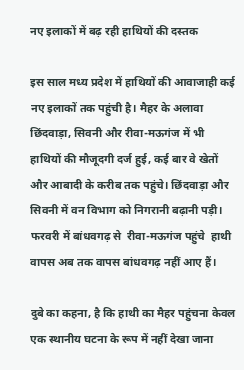नए इलाकों में बढ़ रही हाथियों की दस्तक

इस साल मध्य प्रदेश में हाथियों की आवाजाही कई नए इलाकों तक पहुंची है। मैहर के अलावा छिंदवाड़ा, सिवनी और रीवा-मऊगंज में भी हाथियों की मौजूदगी दर्ज हुई, कई बार वे खेतों और आबादी के करीब तक पहुंचे। छिंदवाड़ा और सिवनी में वन विभाग को निगरानी बढ़ानी पड़ी। फरवरी में बांधवगढ़ से  रीवा-मऊगंज पहुंचे  हाथी वापस अब तक वापस बांधवगढ़ नहीं आए हैं।

दुबे का कहना, है कि हाथी का मैहर पहुंचना केवल एक स्थानीय घटना के रूप में नहीं देखा जाना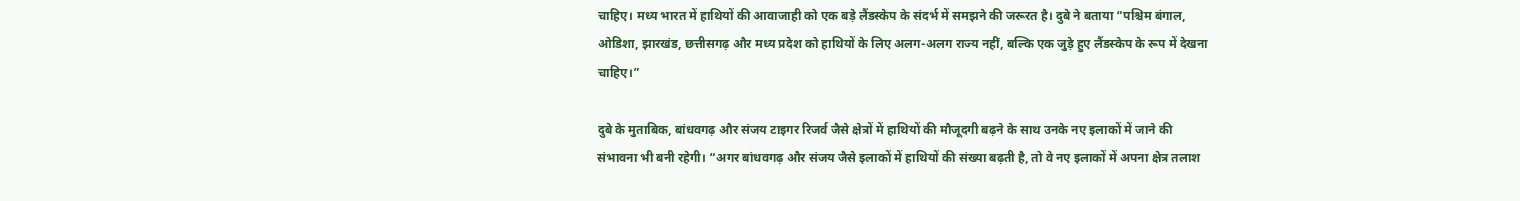चाहिए। मध्य भारत में हाथियों की आवाजाही को एक बड़े लैंडस्केप के संदर्भ में समझने की जरूरत है। दुबे ने बताया “पश्चिम बंगाल, ओडिशा, झारखंड, छत्तीसगढ़ और मध्य प्रदेश को हाथियों के लिए अलग-अलग राज्य नहीं, बल्कि एक जुड़े हुए लैंडस्केप के रूप में देखना चाहिए।”

दुबे के मुताबिक, बांधवगढ़ और संजय टाइगर रिजर्व जैसे क्षेत्रों में हाथियों की मौजूदगी बढ़ने के साथ उनके नए इलाकों में जाने की संभावना भी बनी रहेगी। “अगर बांधवगढ़ और संजय जैसे इलाकों में हाथियों की संख्या बढ़ती है, तो वे नए इलाकों में अपना क्षेत्र तलाश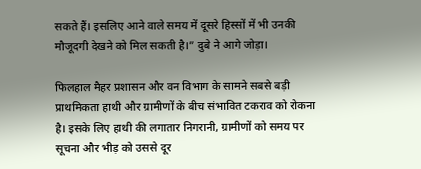सकते हैं। इसलिए आने वाले समय में दूसरे हिस्सों में भी उनकी मौजूदगी देखने को मिल सकती है।” दुबे ने आगे जोड़ा।

फिलहाल मैहर प्रशासन और वन विभाग के सामने सबसे बड़ी प्राथमिकता हाथी और ग्रामीणों के बीच संभावित टकराव को रोकना है। इसके लिए हाथी की लगातार निगरानी, ग्रामीणों को समय पर सूचना और भीड़ को उससे दूर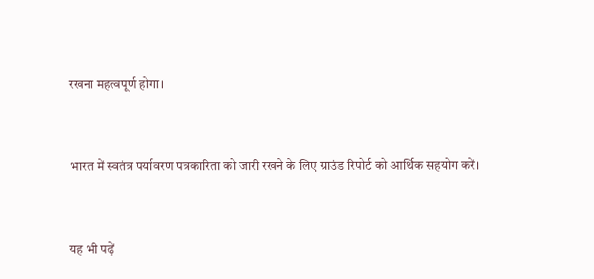रखना महत्वपूर्ण होगा।


भारत में स्वतंत्र पर्यावरण पत्रकारिता को जारी रखने के लिए ग्राउंड रिपोर्ट को आर्थिक सहयोग करें।


यह भी पढ़ें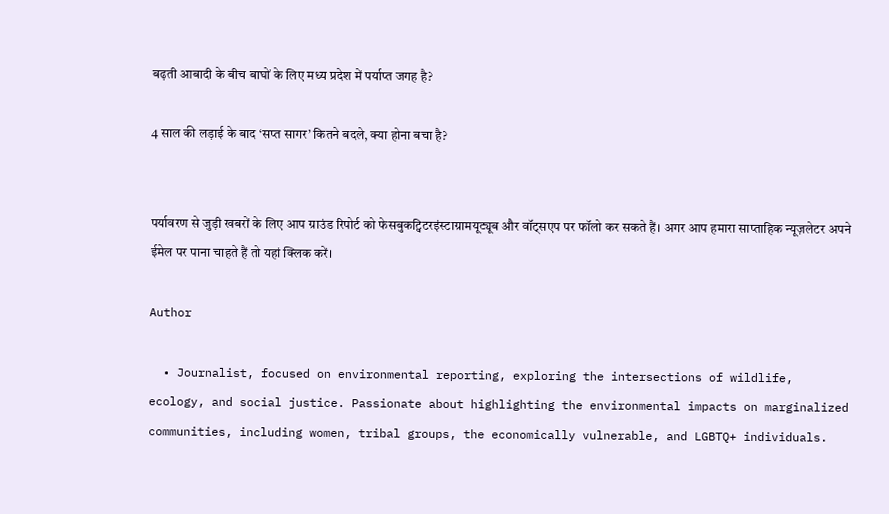बढ़ती आबादी के बीच बाघों के लिए मध्य प्रदेश में पर्याप्त जगह है?

4 साल की लड़ाई के बाद ‘सप्त सागर’ कितने बदले, क्या होना बचा है?


पर्यावरण से जुड़ी खबरों के लिए आप ग्राउंड रिपोर्ट को फेसबुकट्विटरइंस्टाग्रामयूट्यूब और वॉट्सएप पर फॉलो कर सकते हैं। अगर आप हमारा साप्ताहिक न्यूज़लेटर अपने ईमेल पर पाना चाहते हैं तो यहां क्लिक करें।

Author

  • Journalist, focused on environmental reporting, exploring the intersections of wildlife, ecology, and social justice. Passionate about highlighting the environmental impacts on marginalized communities, including women, tribal groups, the economically vulnerable, and LGBTQ+ individuals.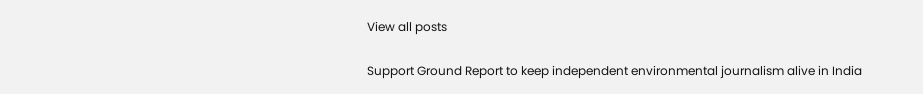View all posts

Support Ground Report to keep independent environmental journalism alive in India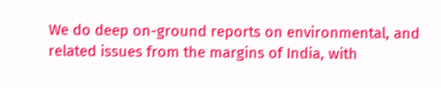We do deep on-ground reports on environmental, and related issues from the margins of India, with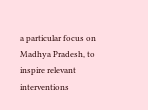a particular focus on Madhya Pradesh, to inspire relevant interventions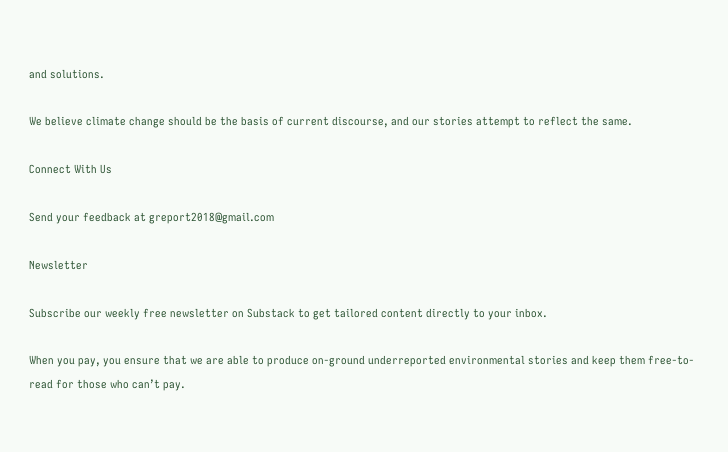and solutions.

We believe climate change should be the basis of current discourse, and our stories attempt to reflect the same.

Connect With Us

Send your feedback at greport2018@gmail.com

Newsletter

Subscribe our weekly free newsletter on Substack to get tailored content directly to your inbox.

When you pay, you ensure that we are able to produce on-ground underreported environmental stories and keep them free-to-read for those who can’t pay.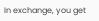In exchange, you get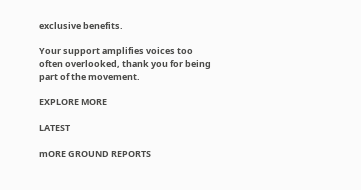exclusive benefits.

Your support amplifies voices too often overlooked, thank you for being part of the movement.

EXPLORE MORE

LATEST

mORE GROUND REPORTS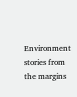Environment stories from the margins